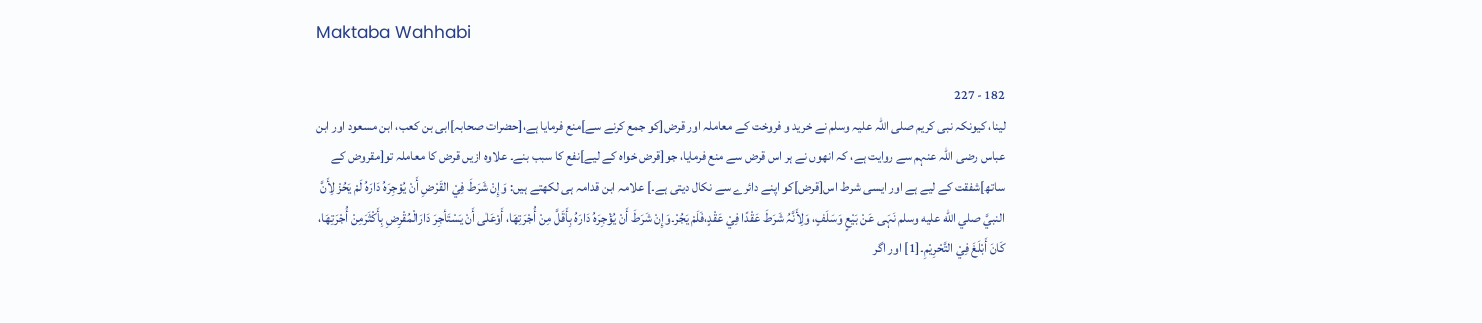Maktaba Wahhabi

182 - 227
لینا، کیونکہ نبی کریم صلی اللہ علیہ وسلم نے خرید و فروخت کے معاملہ اور قرض[کو جمع کرنے سے]منع فرمایا ہے،[حضرات صحابہ]ابی بن کعب، ابن مسعود اور ابن عباس رضی اللہ عنہم سے روایت ہے، کہ انھوں نے ہر اس قرض سے منع فرمایا، جو[قرض خواہ کے لیے]نفع کا سبب بنے۔ علاوہ ازیں قرض کا معاملہ تو[مقروض کے ساتھ]شفقت کے لیے ہے اور ایسی شرط اس[قرض]کو اپنے دائرے سے نکال دیتی ہے۔] علامہ ابن قدامہ ہی لکھتے ہیں: وَإِنْ شَرَطَ فِيْ القَرْضِ أَنْ یُوْجِرَہُ دَارَہُ لَمْ یَحُزْ لِأَنَّ النبيَّ صلي اللّٰه عليه وسلم نَہَی عَنْ بَیْعٍ وَسَلَفٍ، وَلِأَنَّہُ شَرَطَ عَقْدًا فِيْ عَقْدٍ،فَلَمْ یَجُرْ۔وَإِنْ شَرَطَ أَنْ یُؤْجِرَہُ دَارَہُ بِأَقَلَّ مِنْ أُجْرَتِھَا، أَوْعَلٰی أَنْ یَسْتَأجِرَ دَارَالْمُقْرِضِ بِأَکْثَرَمِنْ أُجْرَتِھَا، کَانَ أَبْلَغَ فِيْ التَّحْرِیْمِ۔[1] اور اگر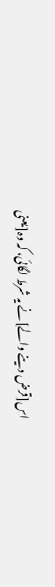اس[قرض دینے والے]نے یہ شرط لگائی، کہ وہ[یعنی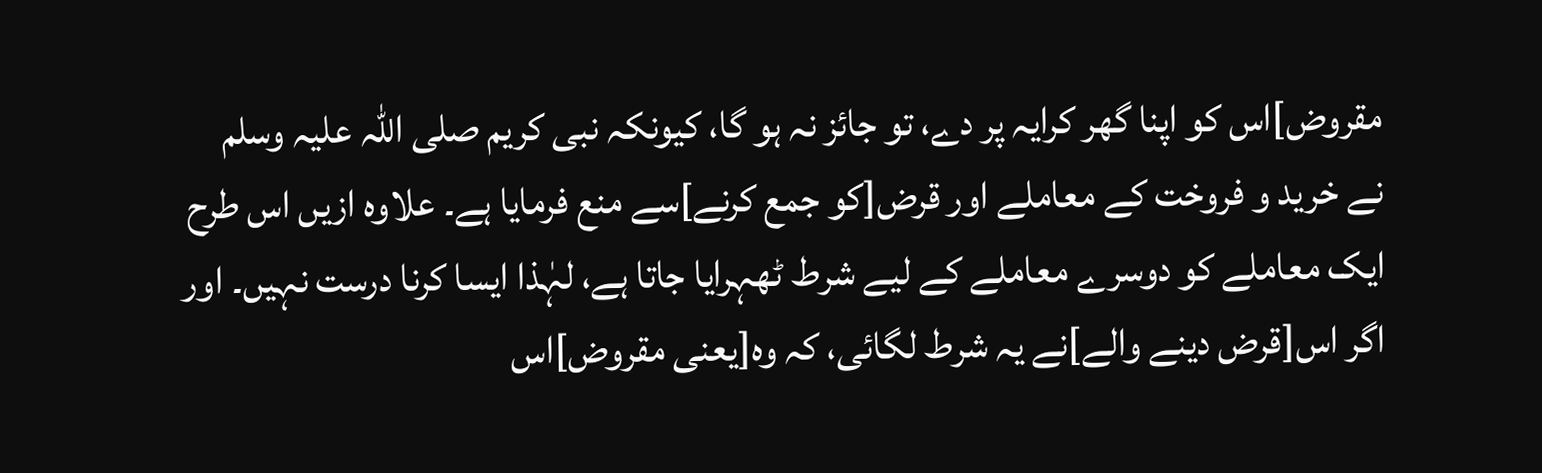مقروض]اس کو اپنا گھر کرایہ پر دے، تو جائز نہ ہو گا، کیونکہ نبی کریم صلی اللہ علیہ وسلم نے خرید و فروخت کے معاملے اور قرض[کو جمع کرنے]سے منع فرمایا ہے۔ علاوہ ازیں اس طرح ایک معاملے کو دوسرے معاملے کے لیے شرط ٹھہرایا جاتا ہے، لہٰذا ایسا کرنا درست نہیں۔ اور اگر اس[قرض دینے والے]نے یہ شرط لگائی، کہ وہ[یعنی مقروض]اس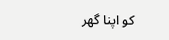کو اپنا گھر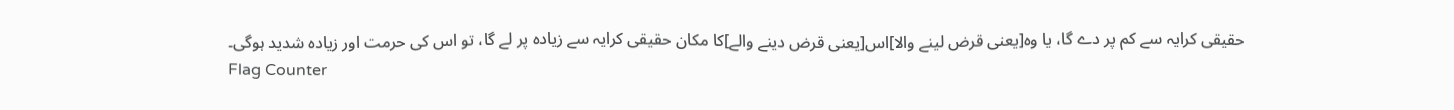حقیقی کرایہ سے کم پر دے گا، یا وہ[یعنی قرض لینے والا]اس[یعنی قرض دینے والے]کا مکان حقیقی کرایہ سے زیادہ پر لے گا، تو اس کی حرمت اور زیادہ شدید ہوگی۔
Flag Counter